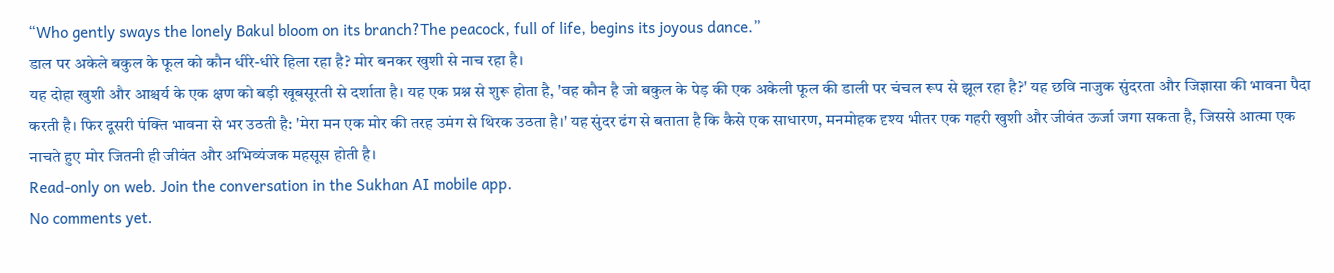“Who gently sways the lonely Bakul bloom on its branch?The peacock, full of life, begins its joyous dance.”
डाल पर अकेले बकुल के फूल को कौन धीरे-धीरे हिला रहा है? मोर बनकर खुशी से नाच रहा है।
यह दोहा खुशी और आश्चर्य के एक क्षण को बड़ी खूबसूरती से दर्शाता है। यह एक प्रश्न से शुरू होता है, 'वह कौन है जो बकुल के पेड़ की एक अकेली फूल की डाली पर चंचल रूप से झूल रहा है?' यह छवि नाजुक सुंदरता और जिज्ञासा की भावना पैदा करती है। फिर दूसरी पंक्ति भावना से भर उठती है: 'मेरा मन एक मोर की तरह उमंग से थिरक उठता है।' यह सुंदर ढंग से बताता है कि कैसे एक साधारण, मनमोहक दृश्य भीतर एक गहरी खुशी और जीवंत ऊर्जा जगा सकता है, जिससे आत्मा एक नाचते हुए मोर जितनी ही जीवंत और अभिव्यंजक महसूस होती है।
Read-only on web. Join the conversation in the Sukhan AI mobile app.
No comments yet.